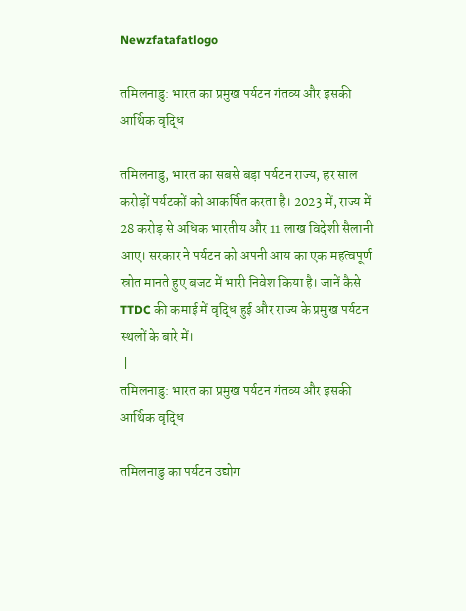Newzfatafatlogo

तमिलनाडु: भारत का प्रमुख पर्यटन गंतव्य और इसकी आर्थिक वृद्धि

तमिलनाडु, भारत का सबसे बड़ा पर्यटन राज्य, हर साल करोड़ों पर्यटकों को आकर्षित करता है। 2023 में, राज्य में 28 करोड़ से अधिक भारतीय और 11 लाख विदेशी सैलानी आए। सरकार ने पर्यटन को अपनी आय का एक महत्वपूर्ण स्रोत मानते हुए बजट में भारी निवेश किया है। जानें कैसे TTDC की कमाई में वृद्धि हुई और राज्य के प्रमुख पर्यटन स्थलों के बारे में।
 |
तमिलनाडु: भारत का प्रमुख पर्यटन गंतव्य और इसकी आर्थिक वृद्धि

तमिलनाडु का पर्यटन उद्योग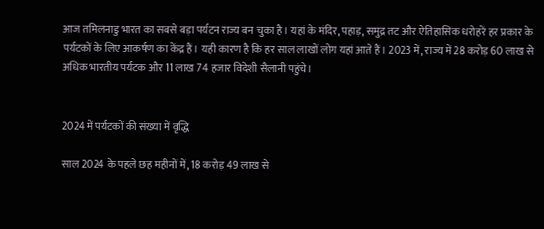आज तमिलनाडु भारत का सबसे बड़ा पर्यटन राज्य बन चुका है। यहां के मंदिर, पहाड़, समुद्र तट और ऐतिहासिक धरोहरें हर प्रकार के पर्यटकों के लिए आकर्षण का केंद्र हैं। यही कारण है कि हर साल लाखों लोग यहां आते हैं। 2023 में, राज्य में 28 करोड़ 60 लाख से अधिक भारतीय पर्यटक और 11 लाख 74 हजार विदेशी सैलानी पहुंचे।


2024 में पर्यटकों की संख्या में वृद्धि

साल 2024 के पहले छह महीनों में, 18 करोड़ 49 लाख से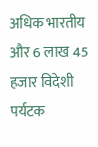अधिक भारतीय और 6 लाख 45 हजार विदेशी पर्यटक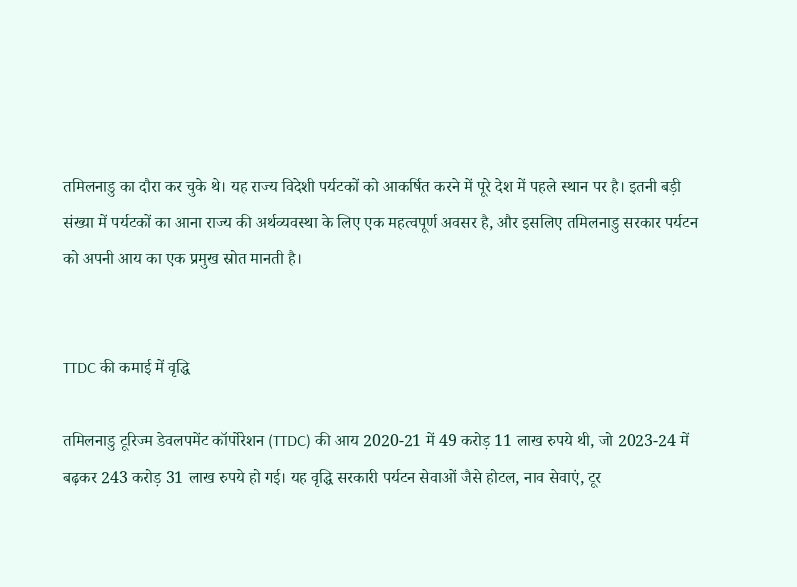तमिलनाडु का दौरा कर चुके थे। यह राज्य विदेशी पर्यटकों को आकर्षित करने में पूरे देश में पहले स्थान पर है। इतनी बड़ी संख्या में पर्यटकों का आना राज्य की अर्थव्यवस्था के लिए एक महत्वपूर्ण अवसर है, और इसलिए तमिलनाडु सरकार पर्यटन को अपनी आय का एक प्रमुख स्रोत मानती है।


TTDC की कमाई में वृद्धि

तमिलनाडु टूरिज्म डेवलपमेंट कॉर्पोरेशन (TTDC) की आय 2020-21 में 49 करोड़ 11 लाख रुपये थी, जो 2023-24 में बढ़कर 243 करोड़ 31 लाख रुपये हो गई। यह वृद्धि सरकारी पर्यटन सेवाओं जैसे होटल, नाव सेवाएं, टूर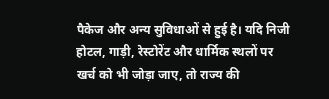पैकेज और अन्य सुविधाओं से हुई है। यदि निजी होटल, गाड़ी, रेस्टोरेंट और धार्मिक स्थलों पर खर्च को भी जोड़ा जाए, तो राज्य की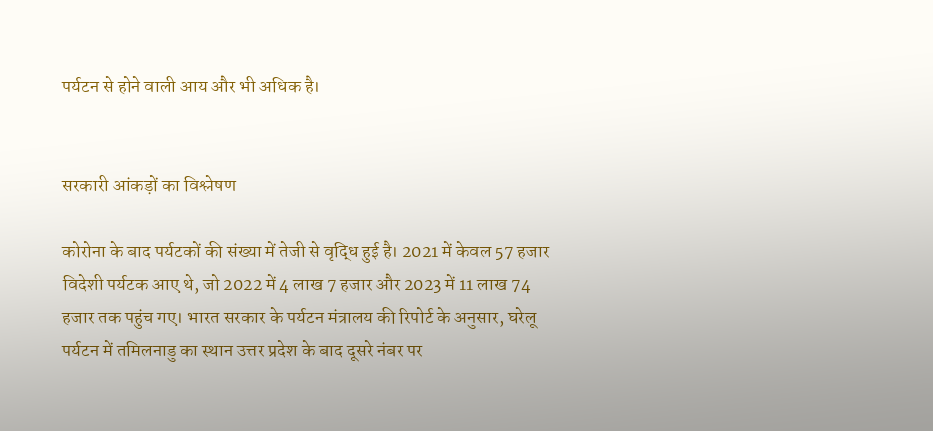पर्यटन से होने वाली आय और भी अधिक है।


सरकारी आंकड़ों का विश्लेषण

कोरोना के बाद पर्यटकों की संख्या में तेजी से वृद्धि हुई है। 2021 में केवल 57 हजार विदेशी पर्यटक आए थे, जो 2022 में 4 लाख 7 हजार और 2023 में 11 लाख 74 हजार तक पहुंच गए। भारत सरकार के पर्यटन मंत्रालय की रिपोर्ट के अनुसार, घरेलू पर्यटन में तमिलनाडु का स्थान उत्तर प्रदेश के बाद दूसरे नंबर पर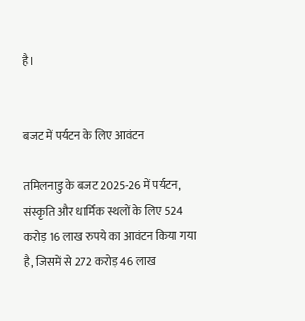है।


बजट में पर्यटन के लिए आवंटन

तमिलनाडु के बजट 2025-26 में पर्यटन, संस्कृति और धार्मिक स्थलों के लिए 524 करोड़ 16 लाख रुपये का आवंटन किया गया है, जिसमें से 272 करोड़ 46 लाख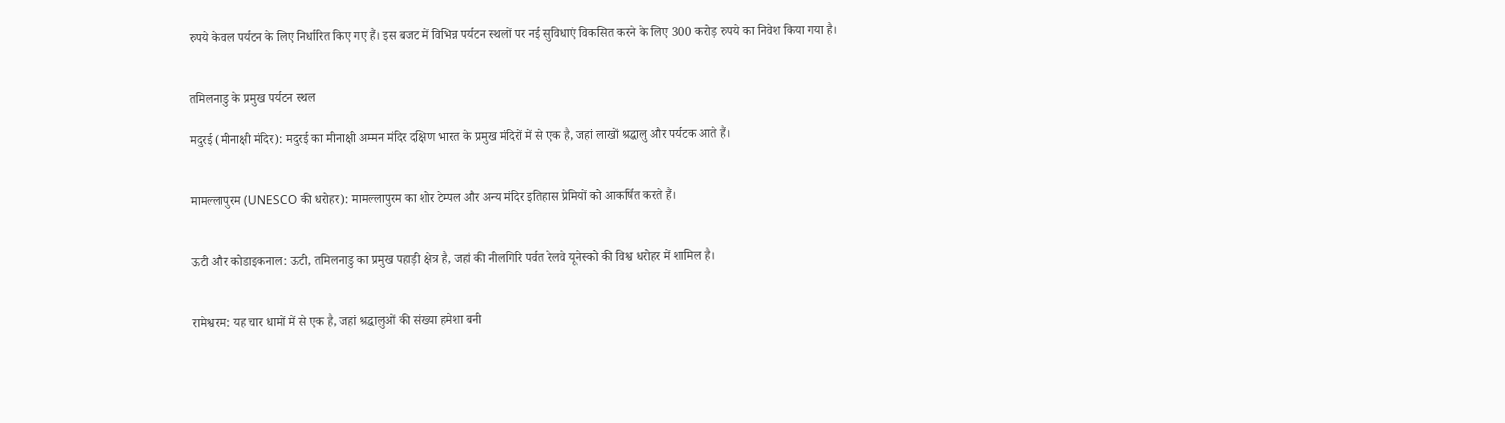रुपये केवल पर्यटन के लिए निर्धारित किए गए हैं। इस बजट में विभिन्न पर्यटन स्थलों पर नई सुविधाएं विकसित करने के लिए 300 करोड़ रुपये का निवेश किया गया है।


तमिलनाडु के प्रमुख पर्यटन स्थल

मदुरई (मीनाक्षी मंदिर): मदुरई का मीनाक्षी अम्मन मंदिर दक्षिण भारत के प्रमुख मंदिरों में से एक है, जहां लाखों श्रद्धालु और पर्यटक आते हैं।


मामल्लापुरम (UNESCO की धरोहर): मामल्लापुरम का शोर टेम्पल और अन्य मंदिर इतिहास प्रेमियों को आकर्षित करते हैं।


ऊटी और कोडाइकनाल: ऊटी, तमिलनाडु का प्रमुख पहाड़ी क्षेत्र है, जहां की नीलगिरि पर्वत रेलवे यूनेस्को की विश्व धरोहर में शामिल है।


रामेश्वरम: यह चार धामों में से एक है, जहां श्रद्धालुओं की संख्या हमेशा बनी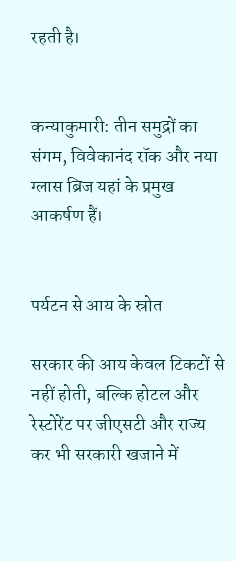रहती है।


कन्याकुमारी: तीन समुद्रों का संगम, विवेकानंद रॉक और नया ग्लास ब्रिज यहां के प्रमुख आकर्षण हैं।


पर्यटन से आय के स्रोत

सरकार की आय केवल टिकटों से नहीं होती, बल्कि होटल और रेस्टोरेंट पर जीएसटी और राज्य कर भी सरकारी खजाने में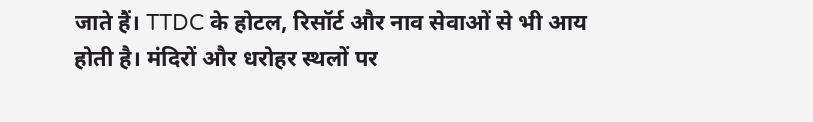जाते हैं। TTDC के होटल, रिसॉर्ट और नाव सेवाओं से भी आय होती है। मंदिरों और धरोहर स्थलों पर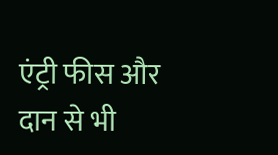एंट्री फीस और दान से भी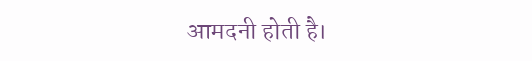आमदनी होती है।